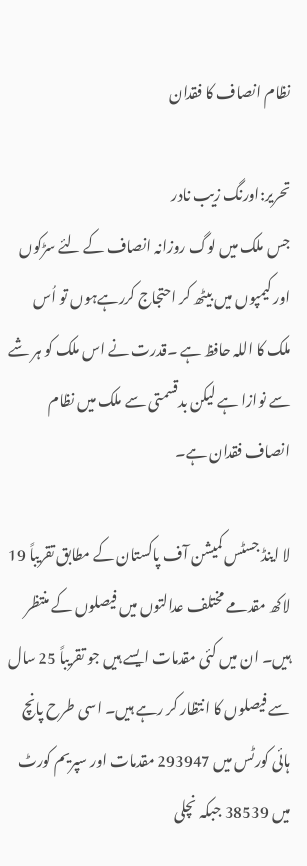نظام انصاف کا فقدان

تحریر:اورنگ زیب نادر
جس ملک میں لوگ روزانہ انصاف کے لئے سڑکوں اور کیمپوں میں بیٹھ کر احتجاج کررہےہوں تو اُس ملک کا اللہ حافظ ہے ۔قدرت نے اس ملک کو ہر شے سے نوازا ہے لیکن بدقسمتی سے ملک میں نظام انصاف فقدان ہے۔

لا اینڈ جسٹس کمیشن آف پاکستان کے مطابق تقریباً 19 لاکھ مقدمے مختلف عدالتوں میں فیصلوں کے منتظر ہیں۔ ان میں کئی مقدمات ایسے ہیں جو تقریباً 25 سال سے فیصلوں کا انتظار کر رہے ہیں۔ اسی طرح پانچ ہائی کورٹس میں 293947 مقدمات اور سپریم کورٹ میں 38539 جبکہ نچلی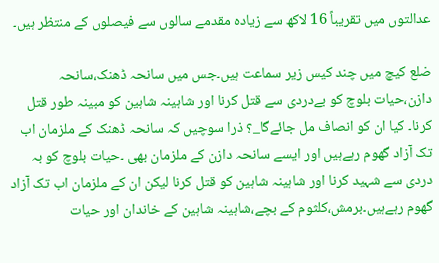عدالتوں میں تقریباً 16 لاکھ سے زیادہ مقدمے سالوں سے فیصلوں کے منتظر ہیں۔

ضلع کیچ میں چند کیس زیر سماعت ہیں۔جس میں سانحہ ڈھنک،سانحہ دازن،حیات بلوچ کو بےدردی سے قتل کرنا اور شاہینہ شاہین کو مبینہ طور قتل کرنا۔ کیا ان کو انصاف مل جائےگا_؟ ذرا سوچیں کہ سانحہ ڈھنک کے ملزمان اب تک آزاد گھوم رہےہیں اور ایسے سانحہ دازن کے ملزمان بھی ۔حیات بلوچ کو بہ دردی سے شہید کرنا اور شاہینہ شاہین کو قتل کرنا لیکن ان کے ملزمان اب تک آزاد گھوم رہےہیں۔برمش،کلثوم کے بچے،شاہینہ شاہین کے خاندان اور حیات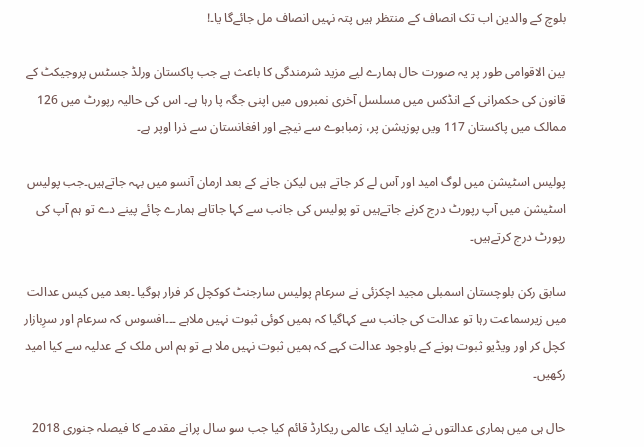بلوچ کے والدین اب تک انصاف کے منتظر ہیں پتہ نہیں انصاف مل جائےگا یا۔!

بین الاقوامی طور پر یہ صورت حال ہمارے لیے مزید شرمندگی کا باعث ہے جب پاکستان ورلڈ جسٹس پروجیکٹ کے قانون کی حکمرانی کے انڈکس میں مسلسل آخری نمبروں میں اپنی جگہ پا رہا ہے۔ اس کی حالیہ رپورٹ میں 126 ممالک میں پاکستان 117 ویں پوزیشن پر، زمبابوے سے نیچے اور افغانستان سے ذرا اوپر ہے۔

پولیس اسٹیشن میں لوگ امید اور آس لے کر جاتے ہیں لیکن جانے کے بعد ارمان آنسو میں بہہ جاتےہیں۔جب پولیس اسٹیشن میں آپ رپورٹ درج کرنے جاتےہیں تو پولیس کی جانب سے کہا جاتاہے ہمارے چائے پینے دے تو ہم آپ کی رپورٹ درج کرتےہیں۔

سابق رکن بلوچستان اسمبلی مجید اچکزئی نے سرعام پولیس سارجنٹ کوکچل کر فرار ہوگیا ۔بعد میں کیس عدالت میں زیرسماعت رہا تو عدالت کی جانب سے کہاگیا کہ ہمیں کوئی ثبوت نہیں ملاہے ۔۔۔افسوس کہ سرعام اور سرِبازار کچل کر اور ویڈیو ثبوت ہونے کے باوجود عدالت کہے کہ ہمیں ثبوت نہیں ملا ہے تو ہم اس ملک کے عدلیہ سے کیا امید رکھیں۔

حال ہی میں ہماری عدالتوں نے شاید ایک عالمی ریکارڈ قائم کیا جب سو سال پرانے مقدمے کا فیصلہ جنوری 2018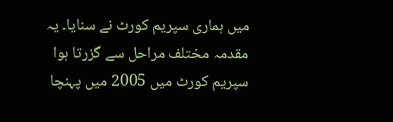میں ہماری سپریم کورٹ نے سنایا۔ یہ مقدمہ مختلف مراحل سے گزرتا ہوا سپریم کورٹ میں 2005 میں پہنچا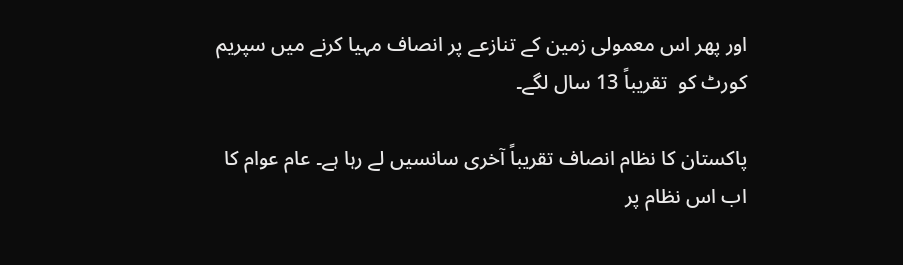اور پھر اس معمولی زمین کے تنازعے پر انصاف مہیا کرنے میں سپریم کورٹ کو  تقریباً 13 سال لگے۔

پاکستان کا نظام انصاف تقریباً آخری سانسیں لے رہا ہے۔ عام عوام کا اب اس نظام پر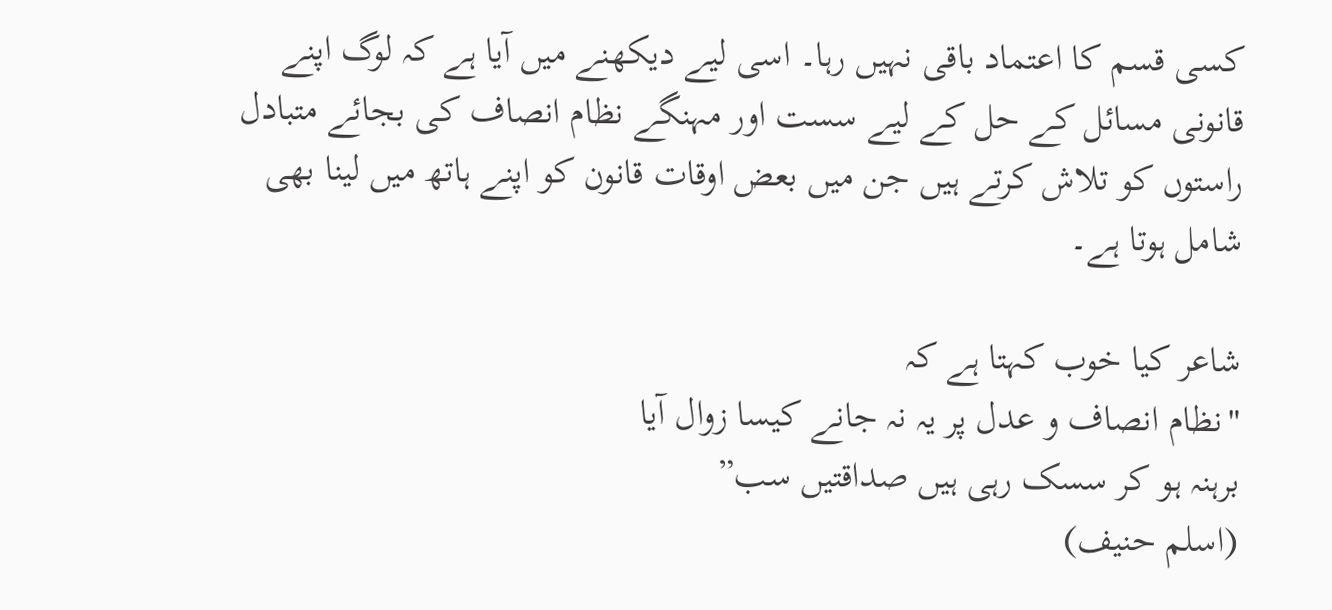کسی قسم کا اعتماد باقی نہیں رہا۔ اسی لیے دیکھنے میں آیا ہے کہ لوگ اپنے قانونی مسائل کے حل کے لیے سست اور مہنگے نظام انصاف کی بجائے متبادل راستوں کو تلاش کرتے ہیں جن میں بعض اوقات قانون کو اپنے ہاتھ میں لینا بھی شامل ہوتا ہے۔

شاعر کیا خوب کہتا ہے کہ
"نظام انصاف و عدل پر یہ نہ جانے کیسا زوال آیا
برہنہ ہو کر سسک رہی ہیں صداقتیں سب”
(اسلم حنیف)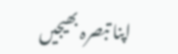اپنا تبصرہ بھیجیں